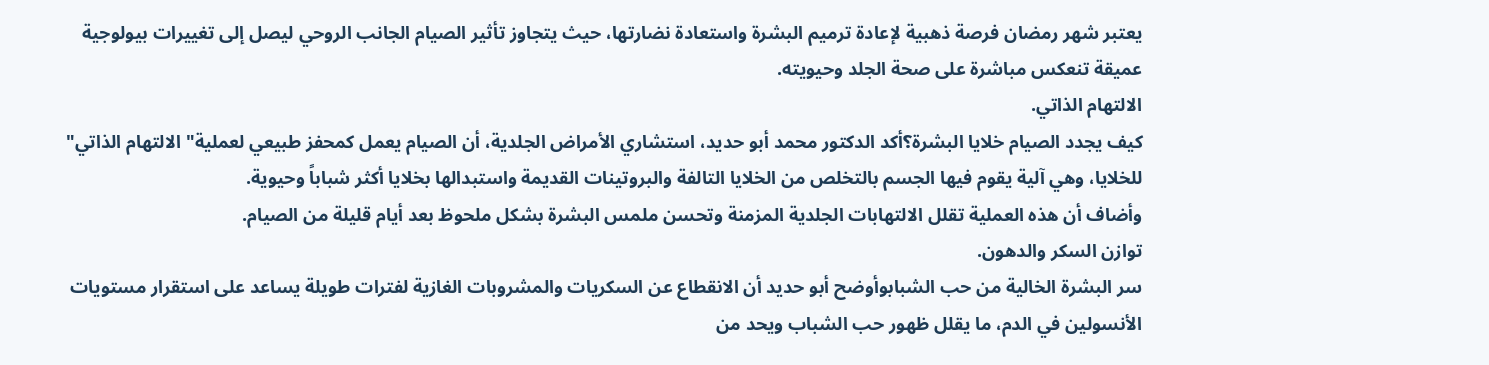يعتبر شهر رمضان فرصة ذهبية لإعادة ترميم البشرة واستعادة نضارتها، حيث يتجاوز تأثير الصيام الجانب الروحي ليصل إلى تغييرات بيولوجية عميقة تنعكس مباشرة على صحة الجلد وحيويته.
الالتهام الذاتي.
كيف يجدد الصيام خلايا البشرة؟أكد الدكتور محمد أبو حديد، استشاري الأمراض الجلدية، أن الصيام يعمل كمحفز طبيعي لعملية" الالتهام الذاتي" للخلايا، وهي آلية يقوم فيها الجسم بالتخلص من الخلايا التالفة والبروتينات القديمة واستبدالها بخلايا أكثر شباباً وحيوية.
وأضاف أن هذه العملية تقلل الالتهابات الجلدية المزمنة وتحسن ملمس البشرة بشكل ملحوظ بعد أيام قليلة من الصيام.
توازن السكر والدهون.
سر البشرة الخالية من حب الشبابوأوضح أبو حديد أن الانقطاع عن السكريات والمشروبات الغازية لفترات طويلة يساعد على استقرار مستويات الأنسولين في الدم، ما يقلل ظهور حب الشباب ويحد من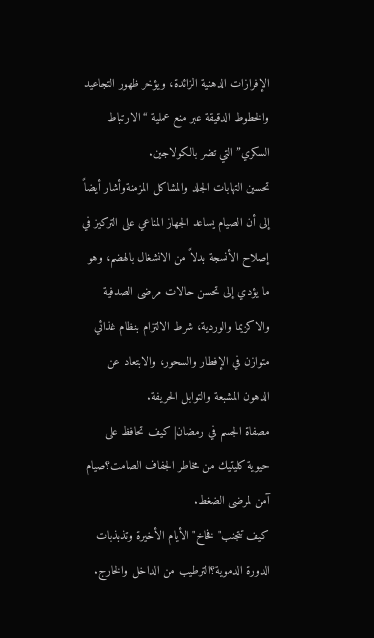الإفرازات الدهنية الزائدة، ويؤخر ظهور التجاعيد والخطوط الدقيقة عبر منع عملية “الارتباط السكري” التي تضر بالكولاجين.
تحسين التهابات الجلد والمشاكل المزمنةوأشار أيضاً إلى أن الصيام يساعد الجهاز المناعي على التركيز في إصلاح الأنسجة بدلاً من الانشغال بالهضم، وهو ما يؤدي إلى تحسن حالات مرضى الصدفية والاكزيما والوردية، شرط الالتزام بنظام غذائي متوازن في الإفطار والسحور، والابتعاد عن الدهون المشبعة والتوابل الحريفة.
مصفاة الجسم في رمضان| كيف تحافظ على حيوية كليتيك من مخاطر الجفاف الصامت؟صيام آمن لمرضى الضغط.
كيف تتجنب" فخاخ" الأيام الأخيرة وتذبذبات الدورة الدموية؟الترطيب من الداخل والخارج.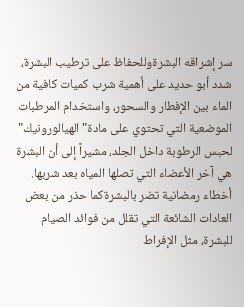سر إشراقه البشرةوللحفاظ على ترطيب البشرة، شدد أبو حديد على أهمية شرب كميات كافية من الماء بين الإفطار والسحور، واستخدام المرطبات الموضعية التي تحتوي على مادة" الهيالورونيك" لحبس الرطوبة داخل الجلد، مشيراً إلى أن البشرة هي آخر الأعضاء التي تصلها المياه بعد شربها.
أخطاء رمضانية تضر بالبشرةكما حذر من بعض العادات الشائعة التي تقلل من فوائد الصيام للبشرة، مثل الإفراط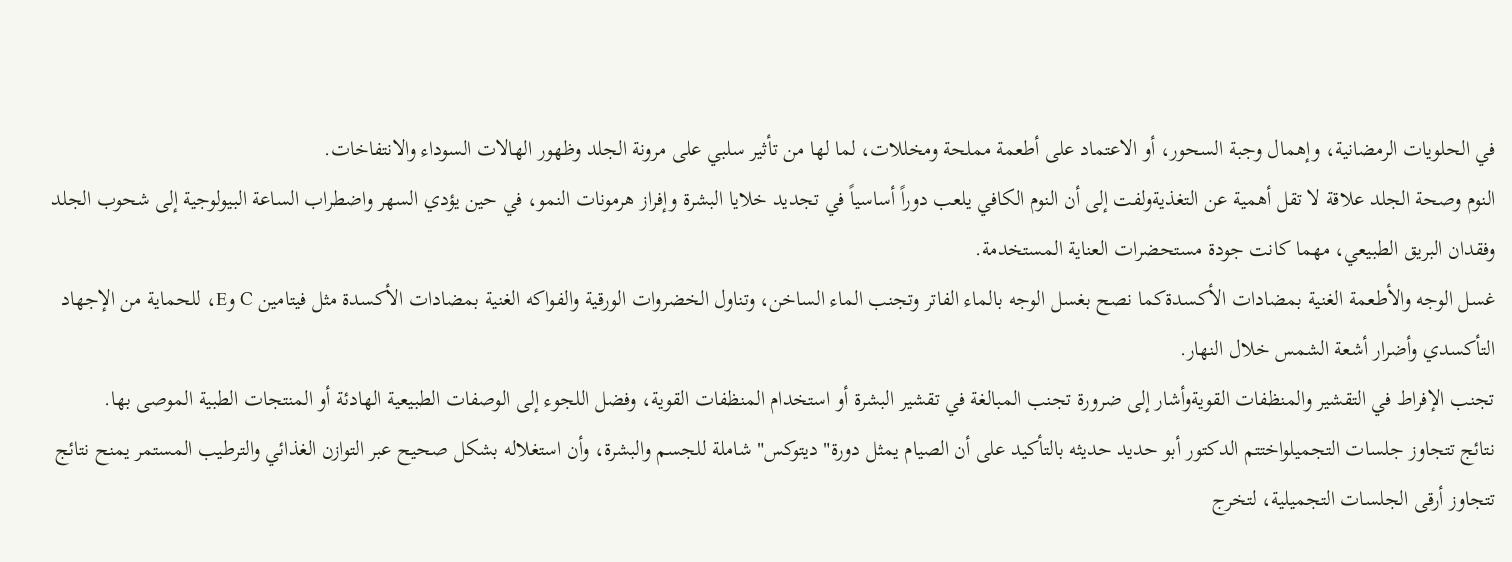في الحلويات الرمضانية، وإهمال وجبة السحور، أو الاعتماد على أطعمة مملحة ومخللات، لما لها من تأثير سلبي على مرونة الجلد وظهور الهالات السوداء والانتفاخات.
النوم وصحة الجلد علاقة لا تقل أهمية عن التغذيةولفت إلى أن النوم الكافي يلعب دوراً أساسياً في تجديد خلايا البشرة وإفراز هرمونات النمو، في حين يؤدي السهر واضطراب الساعة البيولوجية إلى شحوب الجلد وفقدان البريق الطبيعي، مهما كانت جودة مستحضرات العناية المستخدمة.
غسل الوجه والأطعمة الغنية بمضادات الأكسدةكما نصح بغسل الوجه بالماء الفاتر وتجنب الماء الساخن، وتناول الخضروات الورقية والفواكه الغنية بمضادات الأكسدة مثل فيتامين C وE، للحماية من الإجهاد التأكسدي وأضرار أشعة الشمس خلال النهار.
تجنب الإفراط في التقشير والمنظفات القويةوأشار إلى ضرورة تجنب المبالغة في تقشير البشرة أو استخدام المنظفات القوية، وفضل اللجوء إلى الوصفات الطبيعية الهادئة أو المنتجات الطبية الموصى بها.
نتائج تتجاوز جلسات التجميلواختتم الدكتور أبو حديد حديثه بالتأكيد على أن الصيام يمثل دورة" ديتوكس" شاملة للجسم والبشرة، وأن استغلاله بشكل صحيح عبر التوازن الغذائي والترطيب المستمر يمنح نتائج تتجاوز أرقى الجلسات التجميلية، لتخرج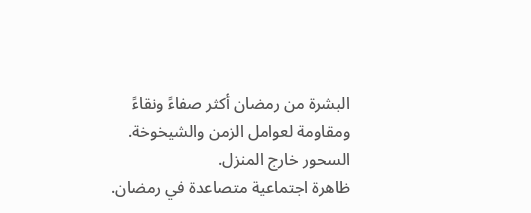البشرة من رمضان أكثر صفاءً ونقاءً ومقاومة لعوامل الزمن والشيخوخة.
السحور خارج المنزل.
ظاهرة اجتماعية متصاعدة في رمضان.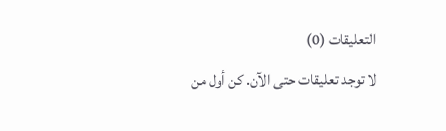التعليقات (0)
لا توجد تعليقات حتى الآن. كن أول من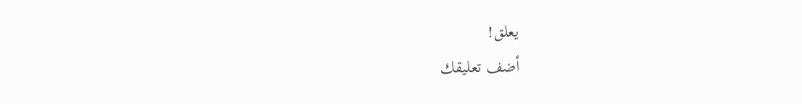يعلق!
أضف تعليقك